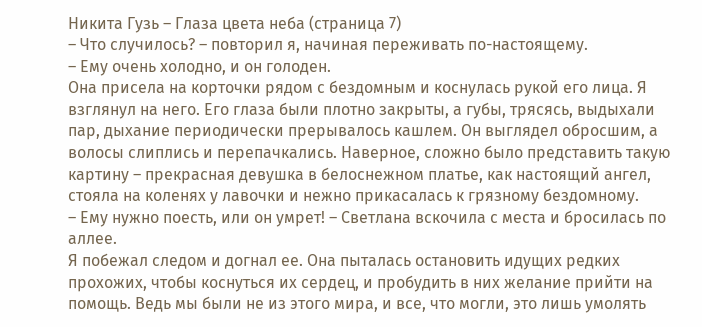Никита Гузь – Глаза цвета неба (страница 7)
– Что случилось? – повторил я, начиная переживать по-настоящему.
– Ему очень холодно, и он голоден.
Она присела на корточки рядом с бездомным и коснулась рукой его лица. Я взглянул на него. Его глаза были плотно закрыты, а губы, трясясь, выдыхали пар, дыхание периодически прерывалось кашлем. Он выглядел обросшим, а волосы слиплись и перепачкались. Наверное, сложно было представить такую картину – прекрасная девушка в белоснежном платье, как настоящий ангел, стояла на коленях у лавочки и нежно прикасалась к грязному бездомному.
– Ему нужно поесть, или он умрет! – Светлана вскочила с места и бросилась по аллее.
Я побежал следом и догнал ее. Она пыталась остановить идущих редких прохожих, чтобы коснуться их сердец, и пробудить в них желание прийти на помощь. Ведь мы были не из этого мира, и все, что могли, это лишь умолять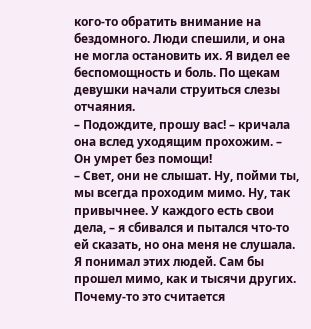кого-то обратить внимание на бездомного. Люди спешили, и она не могла остановить их. Я видел ее беспомощность и боль. По щекам девушки начали струиться слезы отчаяния.
– Подождите, прошу вас! – кричала она вслед уходящим прохожим. – Он умрет без помощи!
– Свет, они не слышат. Ну, пойми ты, мы всегда проходим мимо. Ну, так привычнее. У каждого есть свои дела, – я сбивался и пытался что-то ей сказать, но она меня не слушала.
Я понимал этих людей. Сам бы прошел мимо, как и тысячи других. Почему-то это считается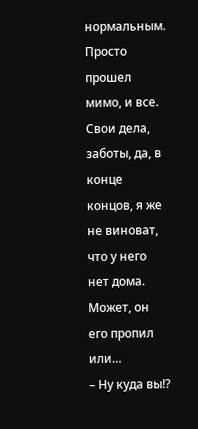нормальным. Просто прошел мимо, и все. Свои дела, заботы, да, в конце концов, я же не виноват, что у него нет дома. Может, он его пропил или…
– Ну куда вы!?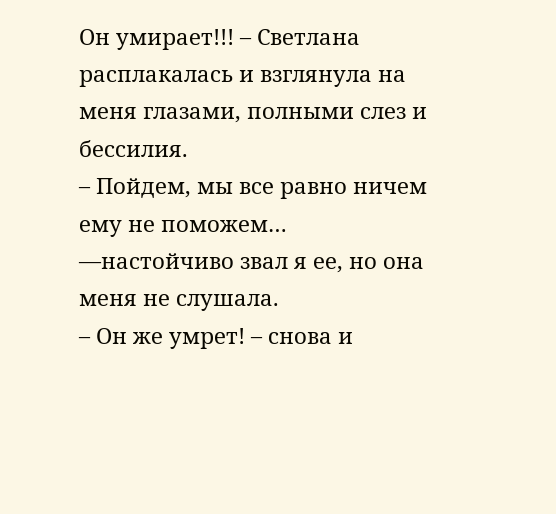Он умирает!!! – Светлана расплакалась и взглянула на меня глазами, полными слез и бессилия.
– Пойдем, мы все равно ничем ему не поможем… —настойчиво звал я ее, но она меня не слушала.
– Он же умрет! – снова и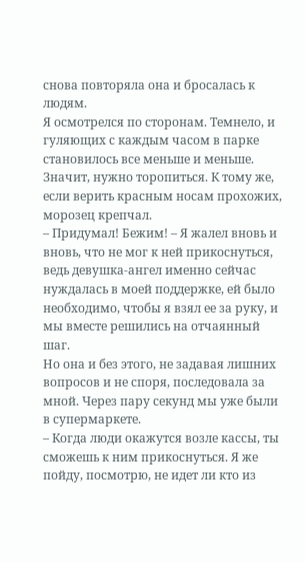снова повторяла она и бросалась к людям.
Я осмотрелся по сторонам. Темнело, и гуляющих с каждым часом в парке становилось все меньше и меньше. Значит, нужно торопиться. К тому же, если верить красным носам прохожих, морозец крепчал.
– Придумал! Бежим! – Я жалел вновь и вновь, что не мог к ней прикоснуться, ведь девушка-ангел именно сейчас нуждалась в моей поддержке, ей было необходимо, чтобы я взял ее за руку, и мы вместе решились на отчаянный шаг.
Но она и без этого, не задавая лишних вопросов и не споря, последовала за мной. Через пару секунд мы уже были в супермаркете.
– Когда люди окажутся возле кассы, ты сможешь к ним прикоснуться. Я же пойду, посмотрю, не идет ли кто из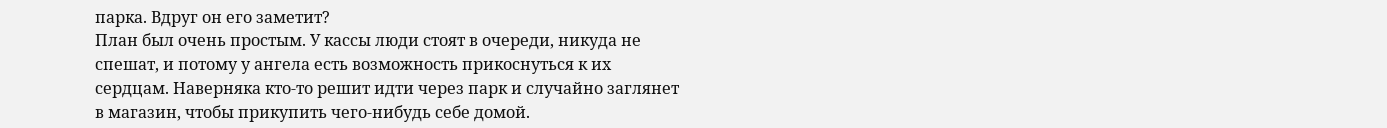парка. Вдруг он его заметит?
План был очень простым. У кассы люди стоят в очереди, никуда не спешат, и потому у ангела есть возможность прикоснуться к их сердцам. Наверняка кто-то решит идти через парк и случайно заглянет в магазин, чтобы прикупить чего-нибудь себе домой.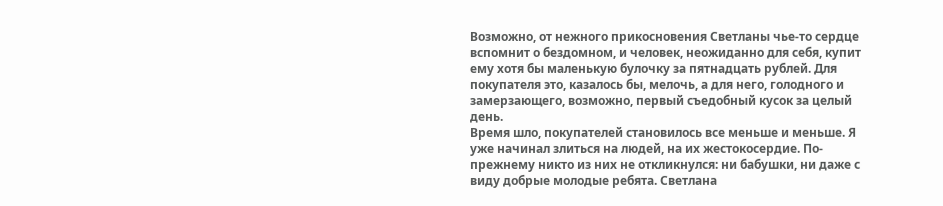Возможно, от нежного прикосновения Светланы чье-то сердце вспомнит о бездомном, и человек, неожиданно для себя, купит ему хотя бы маленькую булочку за пятнадцать рублей. Для покупателя это, казалось бы, мелочь, а для него, голодного и замерзающего, возможно, первый съедобный кусок за целый день.
Время шло, покупателей становилось все меньше и меньше. Я уже начинал злиться на людей, на их жестокосердие. По-прежнему никто из них не откликнулся: ни бабушки, ни даже с виду добрые молодые ребята. Светлана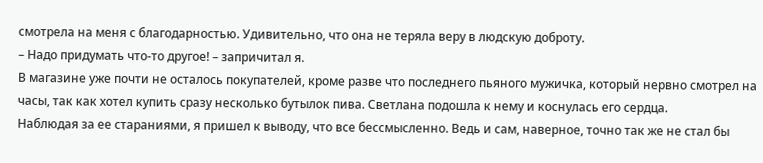смотрела на меня с благодарностью. Удивительно, что она не теряла веру в людскую доброту.
– Надо придумать что-то другое! – запричитал я.
В магазине уже почти не осталось покупателей, кроме разве что последнего пьяного мужичка, который нервно смотрел на часы, так как хотел купить сразу несколько бутылок пива. Светлана подошла к нему и коснулась его сердца.
Наблюдая за ее стараниями, я пришел к выводу, что все бессмысленно. Ведь и сам, наверное, точно так же не стал бы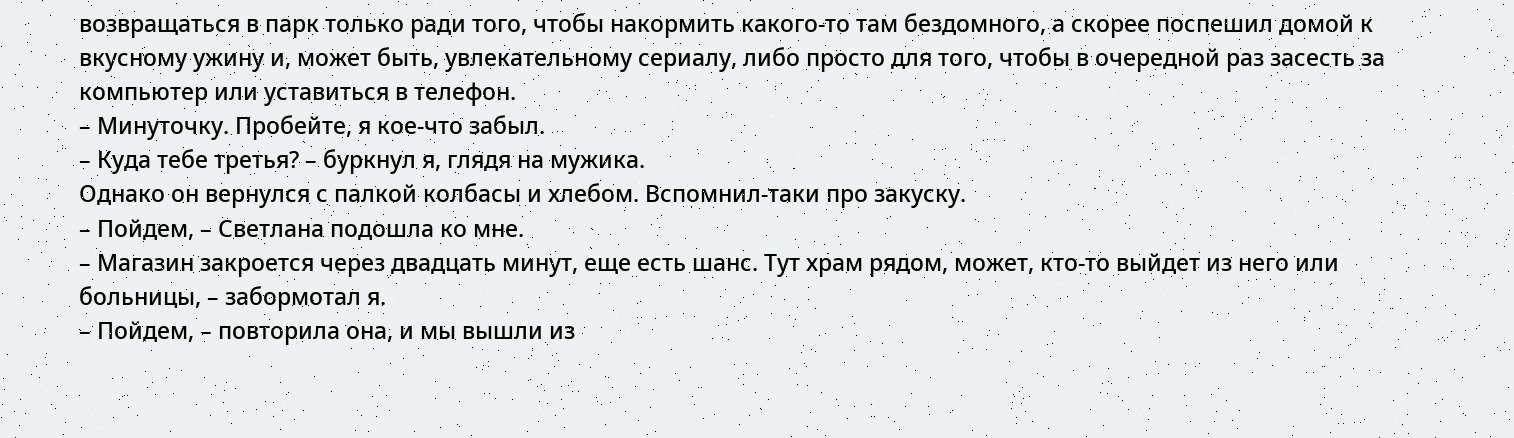возвращаться в парк только ради того, чтобы накормить какого-то там бездомного, а скорее поспешил домой к вкусному ужину и, может быть, увлекательному сериалу, либо просто для того, чтобы в очередной раз засесть за компьютер или уставиться в телефон.
– Минуточку. Пробейте, я кое-что забыл.
– Куда тебе третья? – буркнул я, глядя на мужика.
Однако он вернулся с палкой колбасы и хлебом. Вспомнил-таки про закуску.
– Пойдем, – Светлана подошла ко мне.
– Магазин закроется через двадцать минут, еще есть шанс. Тут храм рядом, может, кто-то выйдет из него или больницы, – забормотал я.
– Пойдем, – повторила она, и мы вышли из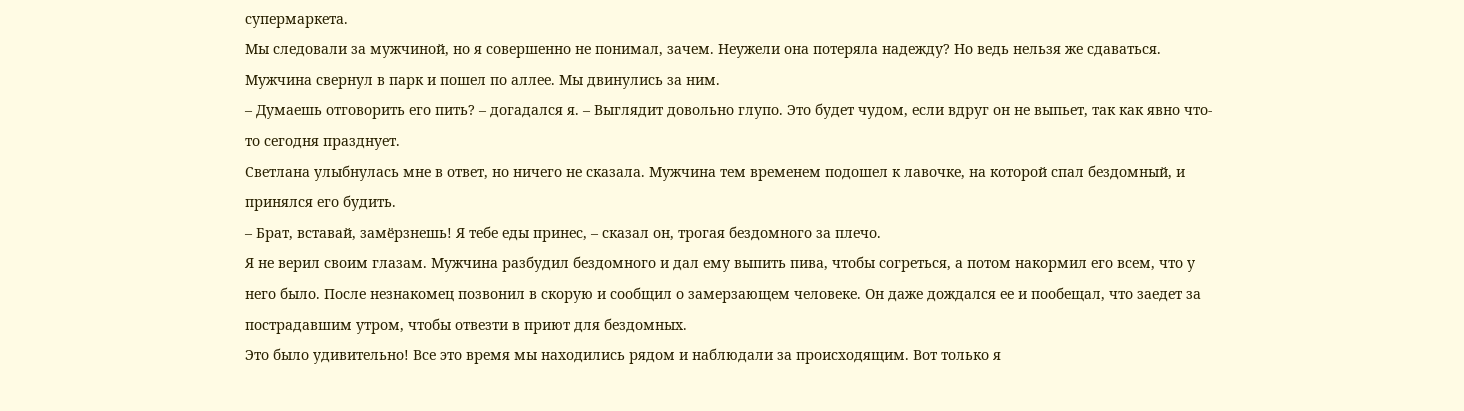супермаркета.
Мы следовали за мужчиной, но я совершенно не понимал, зачем. Неужели она потеряла надежду? Но ведь нельзя же сдаваться. Мужчина свернул в парк и пошел по аллее. Мы двинулись за ним.
– Думаешь отговорить его пить? – догадался я. – Выглядит довольно глупо. Это будет чудом, если вдруг он не выпьет, так как явно что-то сегодня празднует.
Светлана улыбнулась мне в ответ, но ничего не сказала. Мужчина тем временем подошел к лавочке, на которой спал бездомный, и принялся его будить.
– Брат, вставай, замёрзнешь! Я тебе еды принес, – сказал он, трогая бездомного за плечо.
Я не верил своим глазам. Мужчина разбудил бездомного и дал ему выпить пива, чтобы согреться, а потом накормил его всем, что у него было. После незнакомец позвонил в скорую и сообщил о замерзающем человеке. Он даже дождался ее и пообещал, что заедет за пострадавшим утром, чтобы отвезти в приют для бездомных.
Это было удивительно! Все это время мы находились рядом и наблюдали за происходящим. Вот только я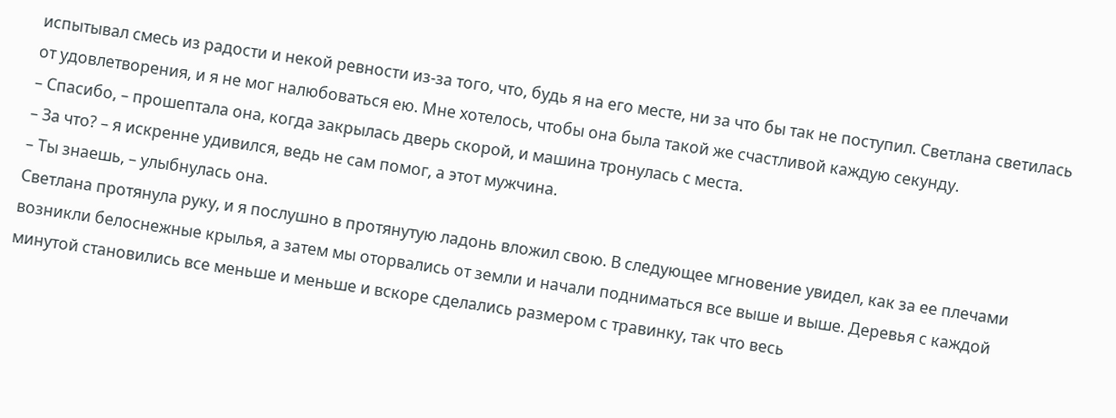испытывал смесь из радости и некой ревности из-за того, что, будь я на его месте, ни за что бы так не поступил. Светлана светилась от удовлетворения, и я не мог налюбоваться ею. Мне хотелось, чтобы она была такой же счастливой каждую секунду.
– Спасибо, – прошептала она, когда закрылась дверь скорой, и машина тронулась с места.
– За что? – я искренне удивился, ведь не сам помог, а этот мужчина.
– Ты знаешь, – улыбнулась она.
Светлана протянула руку, и я послушно в протянутую ладонь вложил свою. В следующее мгновение увидел, как за ее плечами возникли белоснежные крылья, а затем мы оторвались от земли и начали подниматься все выше и выше. Деревья с каждой минутой становились все меньше и меньше и вскоре сделались размером с травинку, так что весь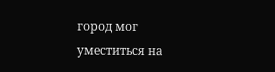город мог уместиться на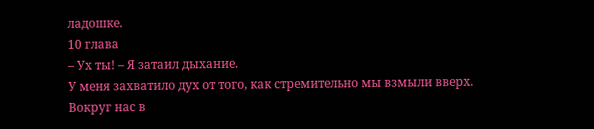ладошке.
10 глава
– Ух ты! – Я затаил дыхание.
У меня захватило дух от того, как стремительно мы взмыли вверх. Вокруг нас в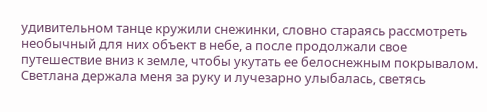удивительном танце кружили снежинки, словно стараясь рассмотреть необычный для них объект в небе, а после продолжали свое путешествие вниз к земле, чтобы укутать ее белоснежным покрывалом. Светлана держала меня за руку и лучезарно улыбалась, светясь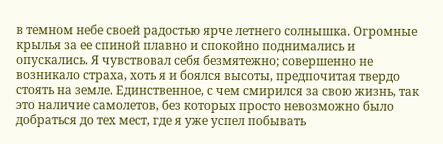в темном небе своей радостью ярче летнего солнышка. Огромные крылья за ее спиной плавно и спокойно поднимались и опускались. Я чувствовал себя безмятежно; совершенно не возникало страха, хоть я и боялся высоты, предпочитая твердо стоять на земле. Единственное, с чем смирился за свою жизнь, так это наличие самолетов, без которых просто невозможно было добраться до тех мест, где я уже успел побывать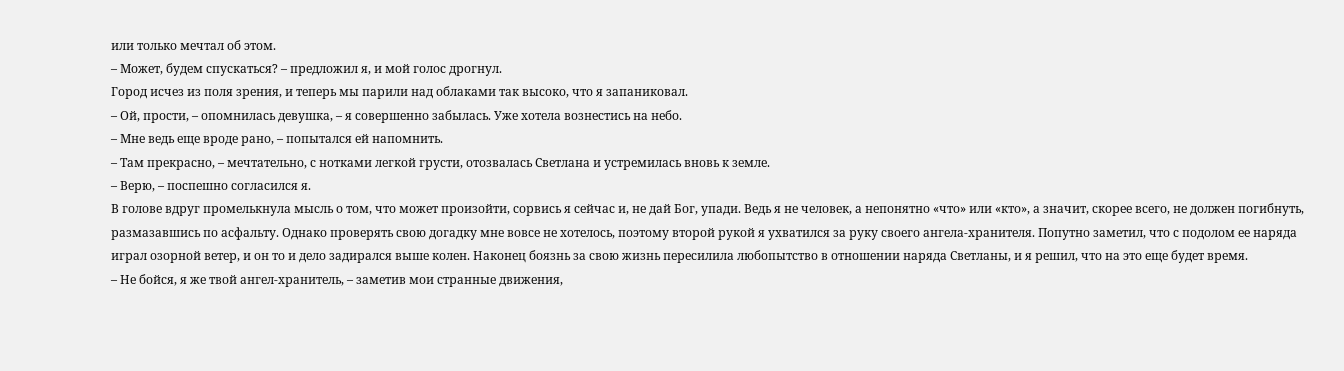или только мечтал об этом.
– Может, будем спускаться? – предложил я, и мой голос дрогнул.
Город исчез из поля зрения, и теперь мы парили над облаками так высоко, что я запаниковал.
– Ой, прости, – опомнилась девушка, – я совершенно забылась. Уже хотела вознестись на небо.
– Мне ведь еще вроде рано, – попытался ей напомнить.
– Там прекрасно, – мечтательно, с нотками легкой грусти, отозвалась Светлана и устремилась вновь к земле.
– Верю, – поспешно согласился я.
В голове вдруг промелькнула мысль о том, что может произойти, сорвись я сейчас и, не дай Бог, упади. Ведь я не человек, а непонятно «что» или «кто», а значит, скорее всего, не должен погибнуть, размазавшись по асфальту. Однако проверять свою догадку мне вовсе не хотелось, поэтому второй рукой я ухватился за руку своего ангела-хранителя. Попутно заметил, что с подолом ее наряда играл озорной ветер, и он то и дело задирался выше колен. Наконец боязнь за свою жизнь пересилила любопытство в отношении наряда Светланы, и я решил, что на это еще будет время.
– Не бойся, я же твой ангел-хранитель, – заметив мои странные движения,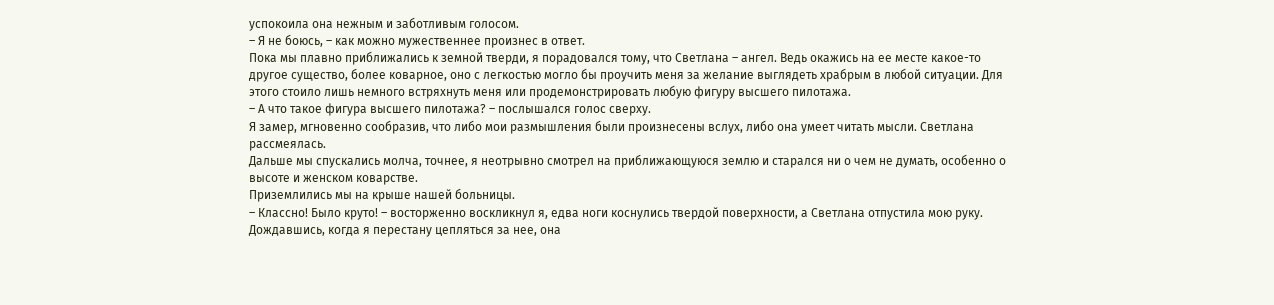успокоила она нежным и заботливым голосом.
– Я не боюсь, – как можно мужественнее произнес в ответ.
Пока мы плавно приближались к земной тверди, я порадовался тому, что Светлана – ангел. Ведь окажись на ее месте какое-то другое существо, более коварное, оно с легкостью могло бы проучить меня за желание выглядеть храбрым в любой ситуации. Для этого стоило лишь немного встряхнуть меня или продемонстрировать любую фигуру высшего пилотажа.
– А что такое фигура высшего пилотажа? – послышался голос сверху.
Я замер, мгновенно сообразив, что либо мои размышления были произнесены вслух, либо она умеет читать мысли. Светлана рассмеялась.
Дальше мы спускались молча, точнее, я неотрывно смотрел на приближающуюся землю и старался ни о чем не думать, особенно о высоте и женском коварстве.
Приземлились мы на крыше нашей больницы.
– Классно! Было круто! – восторженно воскликнул я, едва ноги коснулись твердой поверхности, а Светлана отпустила мою руку.
Дождавшись, когда я перестану цепляться за нее, она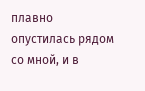плавно опустилась рядом со мной, и в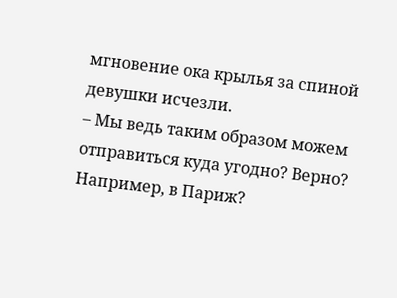мгновение ока крылья за спиной девушки исчезли.
– Мы ведь таким образом можем отправиться куда угодно? Верно? Например, в Париж?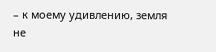– к моему удивлению, земля не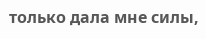только дала мне силы,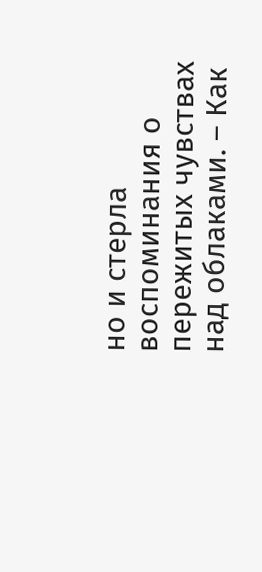но и стерла воспоминания о пережитых чувствах над облаками. – Как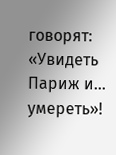говорят: «Увидеть Париж и… умереть»!